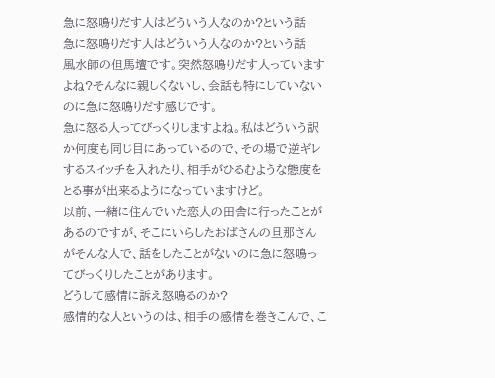急に怒鳴りだす人はどういう人なのか?という話
急に怒鳴りだす人はどういう人なのか?という話
風水師の但馬壇です。突然怒鳴りだす人っていますよね?そんなに親しくないし、会話も特にしていないのに急に怒鳴りだす感じです。
急に怒る人ってびっくりしますよね。私はどういう訳か何度も同じ目にあっているので、その場で逆ギレするスイッチを入れたり、相手がひるむような態度をとる事が出来るようになっていますけど。
以前、一緒に住んでいた恋人の田舎に行ったことがあるのですが、そこにいらしたおばさんの旦那さんがそんな人で、話をしたことがないのに急に怒鳴ってびっくりしたことがあります。
どうして感情に訴え怒鳴るのか?
感情的な人というのは、相手の感情を巻きこんで、こ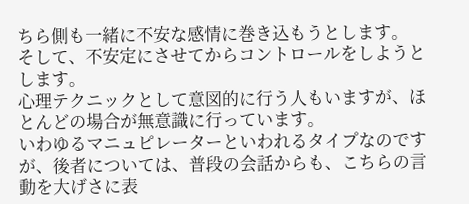ちら側も一緒に不安な感情に巻き込もうとします。
そして、不安定にさせてからコントロールをしようとします。
心理テクニックとして意図的に行う人もいますが、ほとんどの場合が無意識に行っています。
いわゆるマニュピレーターといわれるタイプなのですが、後者については、普段の会話からも、こちらの言動を大げさに表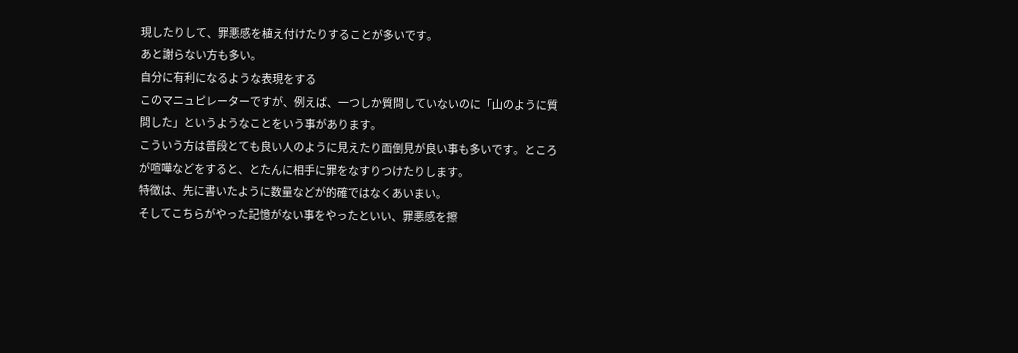現したりして、罪悪感を植え付けたりすることが多いです。
あと謝らない方も多い。
自分に有利になるような表現をする
このマニュピレーターですが、例えば、一つしか質問していないのに「山のように質問した」というようなことをいう事があります。
こういう方は普段とても良い人のように見えたり面倒見が良い事も多いです。ところが喧嘩などをすると、とたんに相手に罪をなすりつけたりします。
特徴は、先に書いたように数量などが的確ではなくあいまい。
そしてこちらがやった記憶がない事をやったといい、罪悪感を擦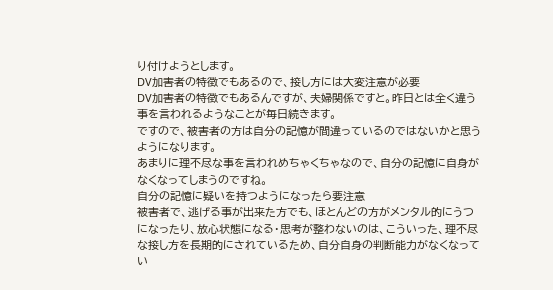り付けようとします。
DV加害者の特徴でもあるので、接し方には大変注意が必要
DV加害者の特徴でもあるんですが、夫婦関係ですと。昨日とは全く違う事を言われるようなことが毎日続きます。
ですので、被害者の方は自分の記憶が間違っているのではないかと思うようになります。
あまりに理不尽な事を言われめちゃくちゃなので、自分の記憶に自身がなくなってしまうのですね。
自分の記憶に疑いを持つようになったら要注意
被害者で、逃げる事が出来た方でも、ほとんどの方がメンタル的にうつになったり、放心状態になる・思考が整わないのは、こういった、理不尽な接し方を長期的にされているため、自分自身の判断能力がなくなってい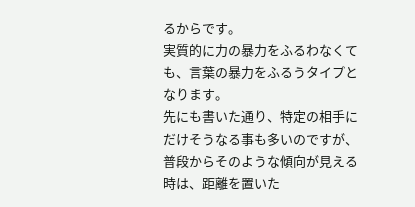るからです。
実質的に力の暴力をふるわなくても、言葉の暴力をふるうタイプとなります。
先にも書いた通り、特定の相手にだけそうなる事も多いのですが、普段からそのような傾向が見える時は、距離を置いた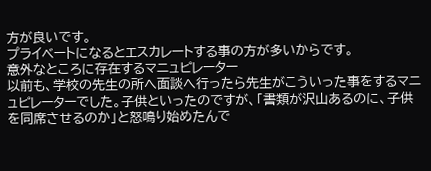方が良いです。
プライベートになるとエスカレートする事の方が多いからです。
意外なところに存在するマニュピレーター
以前も、学校の先生の所へ面談へ行ったら先生がこういった事をするマニュピレーターでした。子供といったのですが、「書類が沢山あるのに、子供を同席させるのか」と怒鳴り始めたんで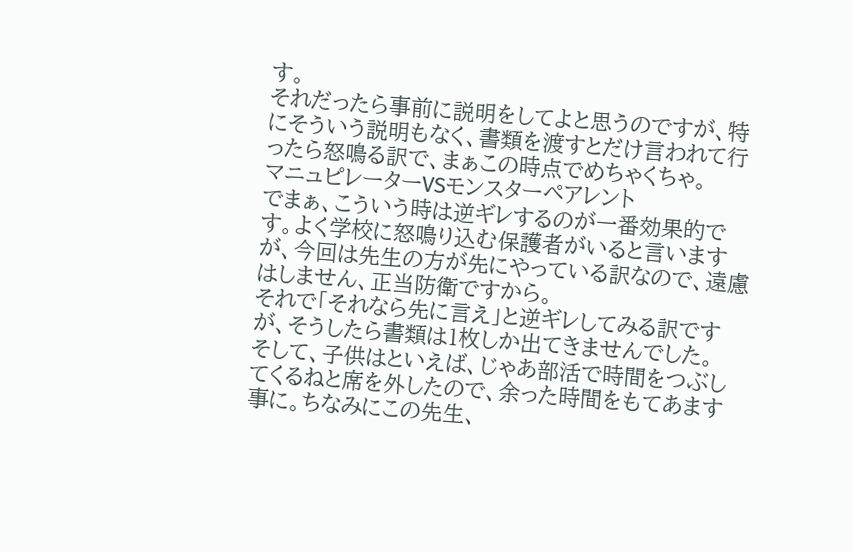す。
それだったら事前に説明をしてよと思うのですが、特にそういう説明もなく、書類を渡すとだけ言われて行ったら怒鳴る訳で、まぁこの時点でめちゃくちゃ。
マニュピレーターVSモンスターペアレント
でまぁ、こういう時は逆ギレするのが一番効果的です。よく学校に怒鳴り込む保護者がいると言いますが、今回は先生の方が先にやっている訳なので、遠慮はしません、正当防衛ですから。
それで「それなら先に言え」と逆ギレしてみる訳ですが、そうしたら書類は1枚しか出てきませんでした。
そして、子供はといえば、じゃあ部活で時間をつぶしてくるねと席を外したので、余った時間をもてあます事に。ちなみにこの先生、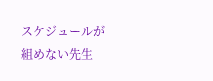スケジュールが組めない先生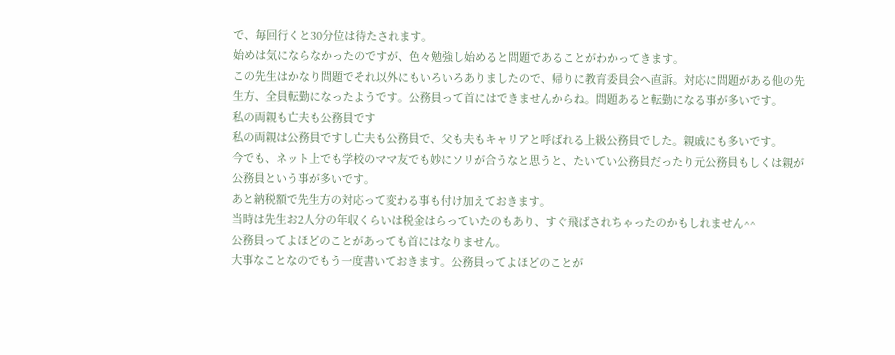で、毎回行くと30分位は待たされます。
始めは気にならなかったのですが、色々勉強し始めると問題であることがわかってきます。
この先生はかなり問題でそれ以外にもいろいろありましたので、帰りに教育委員会へ直訴。対応に問題がある他の先生方、全員転勤になったようです。公務員って首にはできませんからね。問題あると転勤になる事が多いです。
私の両親も亡夫も公務員です
私の両親は公務員ですし亡夫も公務員で、父も夫もキャリアと呼ばれる上級公務員でした。親戚にも多いです。
今でも、ネット上でも学校のママ友でも妙にソリが合うなと思うと、たいてい公務員だったり元公務員もしくは親が公務員という事が多いです。
あと納税額で先生方の対応って変わる事も付け加えておきます。
当時は先生お2人分の年収くらいは税金はらっていたのもあり、すぐ飛ばされちゃったのかもしれません^^
公務員ってよほどのことがあっても首にはなりません。
大事なことなのでもう一度書いておきます。公務員ってよほどのことが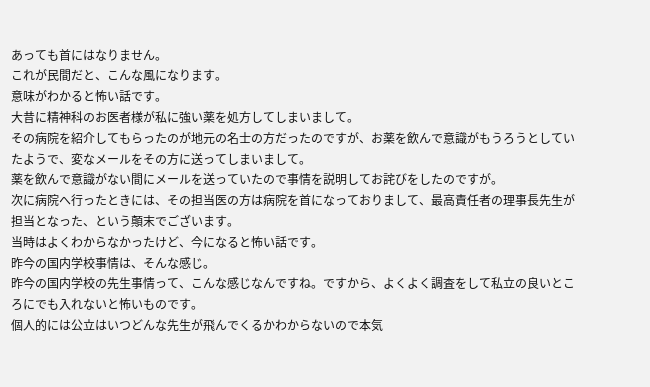あっても首にはなりません。
これが民間だと、こんな風になります。
意味がわかると怖い話です。
大昔に精神科のお医者様が私に強い薬を処方してしまいまして。
その病院を紹介してもらったのが地元の名士の方だったのですが、お薬を飲んで意識がもうろうとしていたようで、変なメールをその方に送ってしまいまして。
薬を飲んで意識がない間にメールを送っていたので事情を説明してお詫びをしたのですが。
次に病院へ行ったときには、その担当医の方は病院を首になっておりまして、最高責任者の理事長先生が担当となった、という顛末でございます。
当時はよくわからなかったけど、今になると怖い話です。
昨今の国内学校事情は、そんな感じ。
昨今の国内学校の先生事情って、こんな感じなんですね。ですから、よくよく調査をして私立の良いところにでも入れないと怖いものです。
個人的には公立はいつどんな先生が飛んでくるかわからないので本気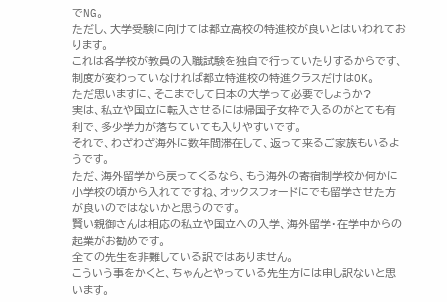でNG。
ただし、大学受験に向けては都立高校の特進校が良いとはいわれております。
これは各学校が教員の入職試験を独自で行っていたりするからです、制度が変わっていなければ都立特進校の特進クラスだけはOK。
ただ思いますに、そこまでして日本の大学って必要でしょうか?
実は、私立や国立に転入させるには帰国子女枠で入るのがとても有利で、多少学力が落ちていても入りやすいです。
それで、わざわざ海外に数年間滞在して、返って来るご家族もいるようです。
ただ、海外留学から戻ってくるなら、もう海外の寄宿制学校か何かに小学校の頃から入れてですね、オックスフォードにでも留学させた方が良いのではないかと思うのです。
賢い親御さんは相応の私立や国立への入学、海外留学・在学中からの起業がお勧めです。
全ての先生を非難している訳ではありません。
こういう事をかくと、ちゃんとやっている先生方には申し訳ないと思います。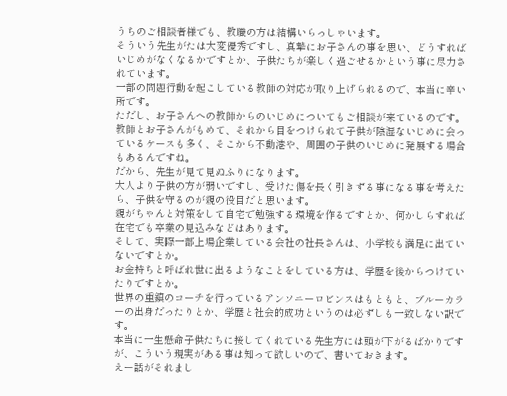うちのご相談者様でも、教職の方は結構いらっしゃいます。
そういう先生がたは大変優秀ですし、真摯にお子さんの事を思い、どうすればいじめがなくなるかですとか、子供たちが楽しく過ごせるかという事に尽力されています。
一部の問題行動を起こしている教師の対応が取り上げられるので、本当に辛い所です。
ただし、お子さんへの教師からのいじめについてもご相談が来ているのです。
教師とお子さんがもめて、それから目をつけられて子供が陰湿ないじめに会っているケースも多く、そこから不動港や、周囲の子供のいじめに発展する場合もあるんですね。
だから、先生が見て見ぬふりになります。
大人より子供の方が弱いですし、受けた傷を長く引きずる事になる事を考えたら、子供を守るのが親の役目だと思います。
親がちゃんと対策をして自宅で勉強する環境を作るですとか、何かしらすれば在宅でも卒業の見込みなどはあります。
そして、実際一部上場企業している会社の社長さんは、小学校も満足に出ていないですとか。
お金持ちと呼ばれ世に出るようなことをしている方は、学歴を後からつけていたりですとか。
世界の重鎮のコーチを行っているアンソニーロビンスはもともと、ブルーカラーの出身だったりとか、学歴と社会的成功というのは必ずしも一致しない訳です。
本当に一生懸命子供たちに接してくれている先生方には頭が下がるばかりですが、こういう現実がある事は知って欲しいので、書いておきます。
えー話がそれまし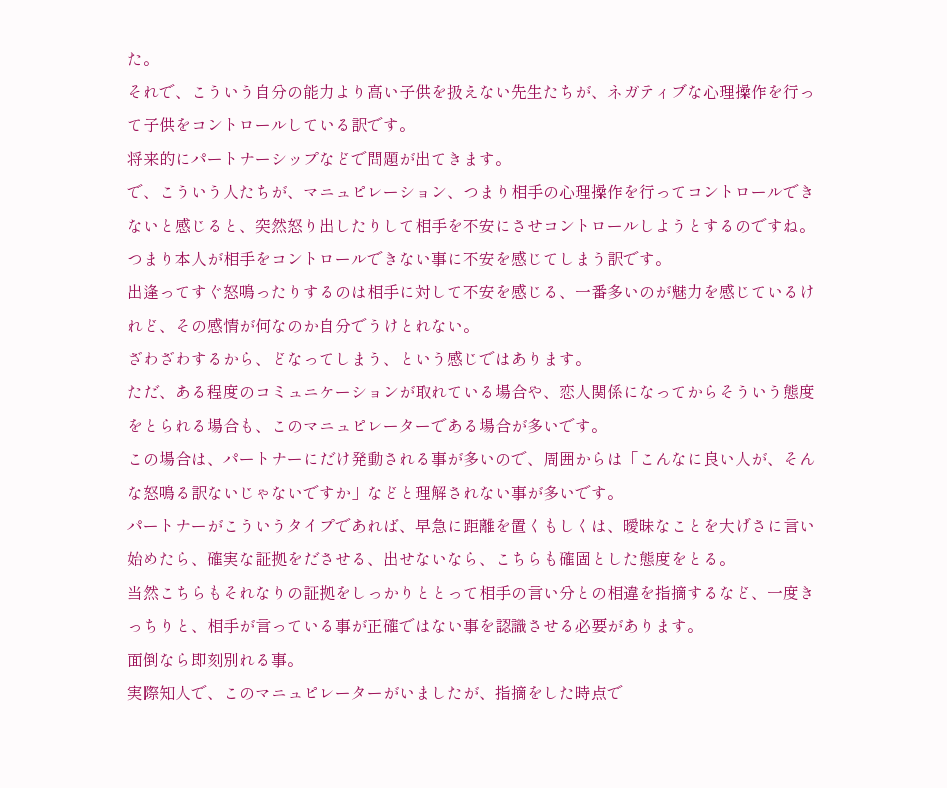た。
それで、こういう自分の能力より高い子供を扱えない先生たちが、ネガティブな心理操作を行って子供をコントロールしている訳です。
将来的にパートナーシップなどで問題が出てきます。
で、こういう人たちが、マニュピレーション、つまり相手の心理操作を行ってコントロールできないと感じると、突然怒り出したりして相手を不安にさせコントロールしようとするのですね。
つまり本人が相手をコントロールできない事に不安を感じてしまう訳です。
出逢ってすぐ怒鳴ったりするのは相手に対して不安を感じる、一番多いのが魅力を感じているけれど、その感情が何なのか自分でうけとれない。
ざわざわするから、どなってしまう、という感じではあります。
ただ、ある程度のコミュニケーションが取れている場合や、恋人関係になってからそういう態度をとられる場合も、このマニュピレーターである場合が多いです。
この場合は、パートナーにだけ発動される事が多いので、周囲からは「こんなに良い人が、そんな怒鳴る訳ないじゃないですか」などと理解されない事が多いです。
パートナーがこういうタイプであれば、早急に距離を置くもしくは、曖昧なことを大げさに言い始めたら、確実な証拠をださせる、出せないなら、こちらも確固とした態度をとる。
当然こちらもそれなりの証拠をしっかりととって相手の言い分との相違を指摘するなど、一度きっちりと、相手が言っている事が正確ではない事を認識させる必要があります。
面倒なら即刻別れる事。
実際知人で、このマニュピレーターがいましたが、指摘をした時点で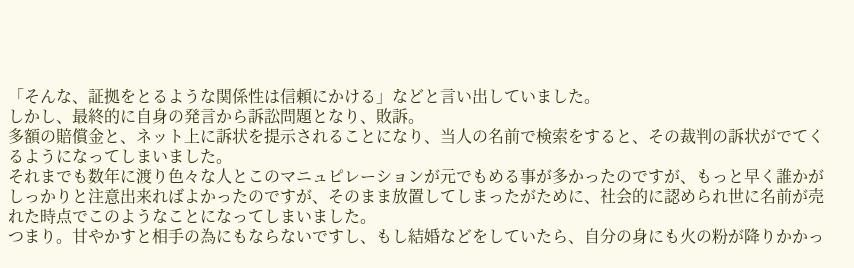「そんな、証拠をとるような関係性は信頼にかける」などと言い出していました。
しかし、最終的に自身の発言から訴訟問題となり、敗訴。
多額の賠償金と、ネット上に訴状を提示されることになり、当人の名前で検索をすると、その裁判の訴状がでてくるようになってしまいました。
それまでも数年に渡り色々な人とこのマニュピレーションが元でもめる事が多かったのですが、もっと早く誰かがしっかりと注意出来ればよかったのですが、そのまま放置してしまったがために、社会的に認められ世に名前が売れた時点でこのようなことになってしまいました。
つまり。甘やかすと相手の為にもならないですし、もし結婚などをしていたら、自分の身にも火の粉が降りかかっ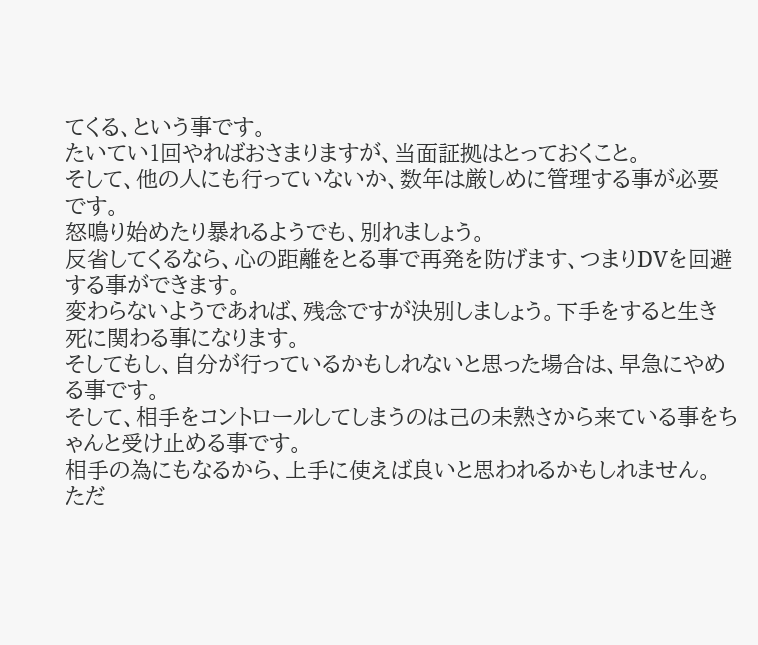てくる、という事です。
たいてい1回やればおさまりますが、当面証拠はとっておくこと。
そして、他の人にも行っていないか、数年は厳しめに管理する事が必要です。
怒鳴り始めたり暴れるようでも、別れましょう。
反省してくるなら、心の距離をとる事で再発を防げます、つまりDVを回避する事ができます。
変わらないようであれば、残念ですが決別しましょう。下手をすると生き死に関わる事になります。
そしてもし、自分が行っているかもしれないと思った場合は、早急にやめる事です。
そして、相手をコントロールしてしまうのは己の未熟さから来ている事をちゃんと受け止める事です。
相手の為にもなるから、上手に使えば良いと思われるかもしれません。
ただ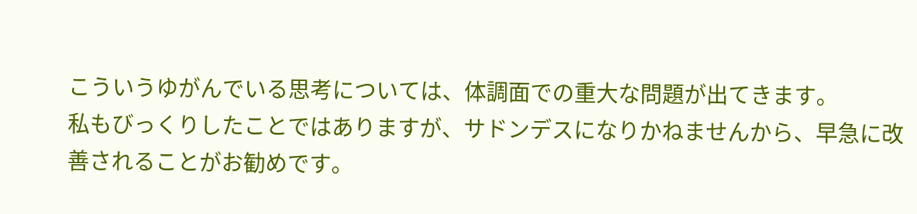こういうゆがんでいる思考については、体調面での重大な問題が出てきます。
私もびっくりしたことではありますが、サドンデスになりかねませんから、早急に改善されることがお勧めです。